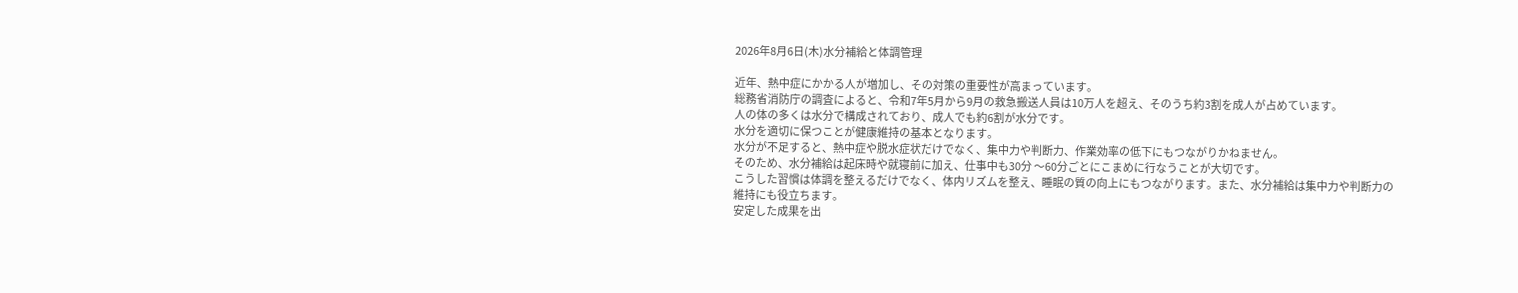2026年8月6日(木)水分補給と体調管理

近年、熱中症にかかる人が増加し、その対策の重要性が高まっています。
総務省消防庁の調査によると、令和7年5月から9月の救急搬送人員は10万人を超え、そのうち約3割を成人が占めています。
人の体の多くは水分で構成されており、成人でも約6割が水分です。
水分を適切に保つことが健康維持の基本となります。
水分が不足すると、熱中症や脱水症状だけでなく、集中力や判断力、作業効率の低下にもつながりかねません。
そのため、水分補給は起床時や就寝前に加え、仕事中も30分 〜60分ごとにこまめに行なうことが大切です。
こうした習慣は体調を整えるだけでなく、体内リズムを整え、睡眠の質の向上にもつながります。また、水分補給は集中力や判断力の維持にも役立ちます。
安定した成果を出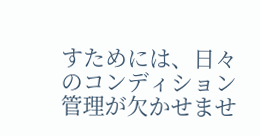すためには、日々のコンディション管理が欠かせませ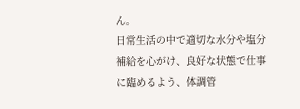ん。
日常生活の中で適切な水分や塩分補給を心がけ、良好な状態で仕事に臨めるよう、体調管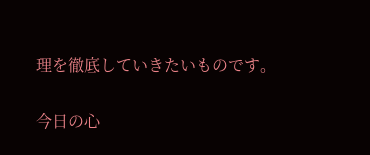理を徹底していきたいものです。

今日の心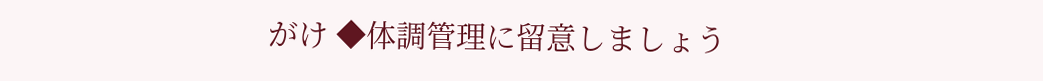がけ ◆体調管理に留意しましょう